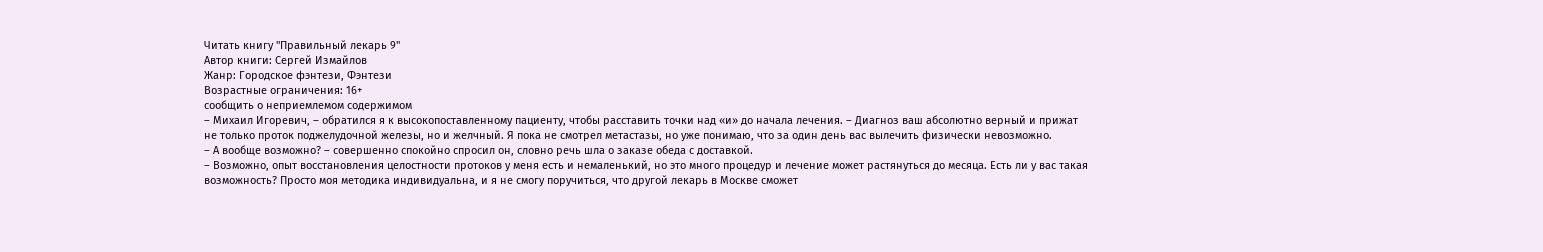Читать книгу "Правильный лекарь 9"
Автор книги: Сергей Измайлов
Жанр: Городское фэнтези, Фэнтези
Возрастные ограничения: 16+
сообщить о неприемлемом содержимом
– Михаил Игоревич, – обратился я к высокопоставленному пациенту, чтобы расставить точки над «и» до начала лечения. – Диагноз ваш абсолютно верный и прижат не только проток поджелудочной железы, но и желчный. Я пока не смотрел метастазы, но уже понимаю, что за один день вас вылечить физически невозможно.
– А вообще возможно? – совершенно спокойно спросил он, словно речь шла о заказе обеда с доставкой.
– Возможно, опыт восстановления целостности протоков у меня есть и немаленький, но это много процедур и лечение может растянуться до месяца. Есть ли у вас такая возможность? Просто моя методика индивидуальна, и я не смогу поручиться, что другой лекарь в Москве сможет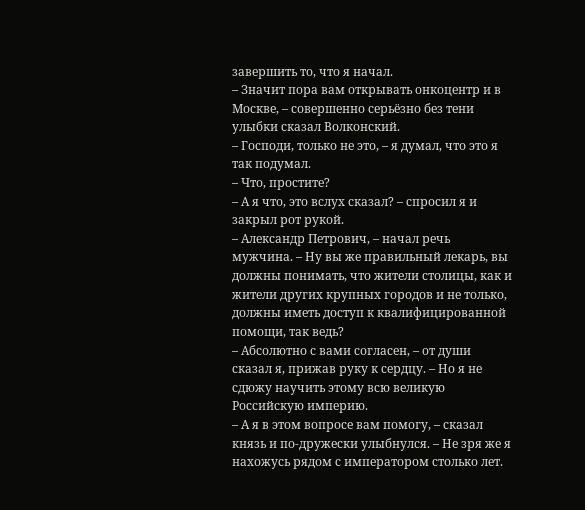завершить то, что я начал.
– Значит пора вам открывать онкоцентр и в Москве, – совершенно серьёзно без тени улыбки сказал Волконский.
– Господи, только не это, – я думал, что это я так подумал.
– Что, простите?
– А я что, это вслух сказал? – спросил я и закрыл рот рукой.
– Александр Петрович, – начал речь мужчина. – Ну вы же правильный лекарь, вы должны понимать, что жители столицы, как и жители других крупных городов и не только, должны иметь доступ к квалифицированной помощи, так ведь?
– Абсолютно с вами согласен, – от души сказал я, прижав руку к сердцу. – Но я не сдюжу научить этому всю великую Российскую империю.
– А я в этом вопросе вам помогу, – сказал князь и по-дружески улыбнулся. – Не зря же я нахожусь рядом с императором столько лет.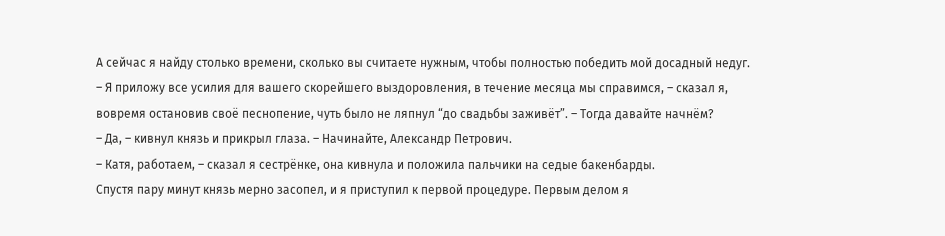А сейчас я найду столько времени, сколько вы считаете нужным, чтобы полностью победить мой досадный недуг.
– Я приложу все усилия для вашего скорейшего выздоровления, в течение месяца мы справимся, – сказал я, вовремя остановив своё песнопение, чуть было не ляпнул “до свадьбы заживёт”. – Тогда давайте начнём?
– Да, – кивнул князь и прикрыл глаза. – Начинайте, Александр Петрович.
– Катя, работаем, – сказал я сестрёнке, она кивнула и положила пальчики на седые бакенбарды.
Спустя пару минут князь мерно засопел, и я приступил к первой процедуре. Первым делом я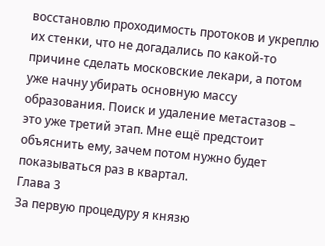восстановлю проходимость протоков и укреплю их стенки, что не догадались по какой-то причине сделать московские лекари, а потом уже начну убирать основную массу образования. Поиск и удаление метастазов – это уже третий этап. Мне ещё предстоит объяснить ему, зачем потом нужно будет показываться раз в квартал.
Глава 3
За первую процедуру я князю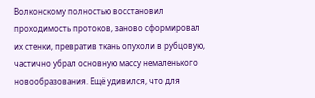Волконскому полностью восстановил проходимость протоков, заново сформировал их стенки, превратив ткань опухоли в рубцовую, частично убрал основную массу немаленького новообразования. Ещё удивился, что для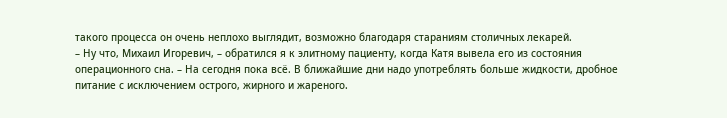такого процесса он очень неплохо выглядит, возможно благодаря стараниям столичных лекарей.
– Ну что, Михаил Игоревич, – обратился я к элитному пациенту, когда Катя вывела его из состояния операционного сна. – На сегодня пока всё. В ближайшие дни надо употреблять больше жидкости, дробное питание с исключением острого, жирного и жареного.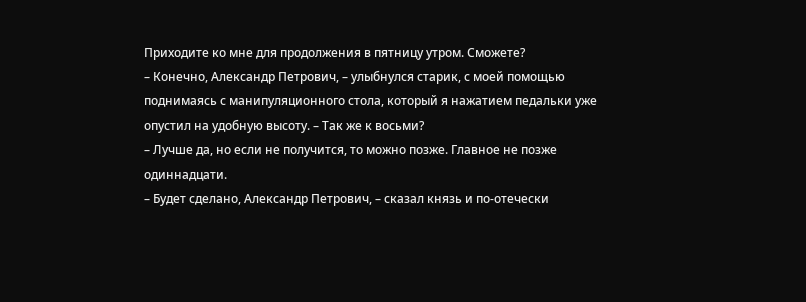Приходите ко мне для продолжения в пятницу утром. Сможете?
– Конечно, Александр Петрович, – улыбнулся старик, с моей помощью поднимаясь с манипуляционного стола, который я нажатием педальки уже опустил на удобную высоту. – Так же к восьми?
– Лучше да, но если не получится, то можно позже. Главное не позже одиннадцати.
– Будет сделано, Александр Петрович, – сказал князь и по-отечески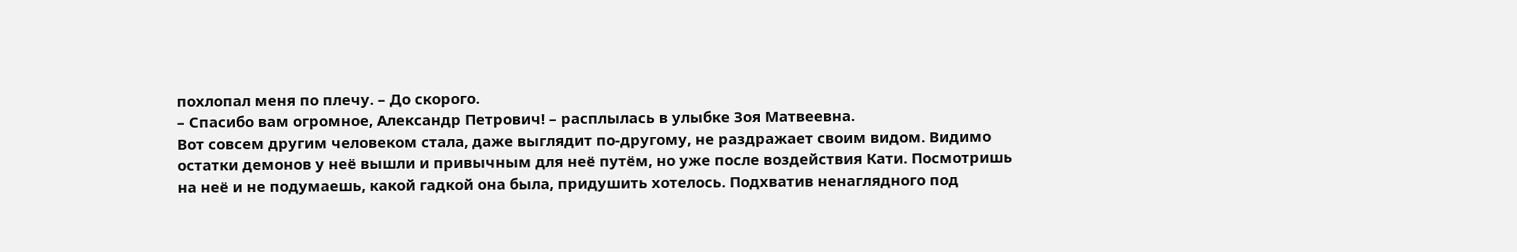похлопал меня по плечу. – До скорого.
– Спасибо вам огромное, Александр Петрович! – расплылась в улыбке Зоя Матвеевна.
Вот совсем другим человеком стала, даже выглядит по-другому, не раздражает своим видом. Видимо остатки демонов у неё вышли и привычным для неё путём, но уже после воздействия Кати. Посмотришь на неё и не подумаешь, какой гадкой она была, придушить хотелось. Подхватив ненаглядного под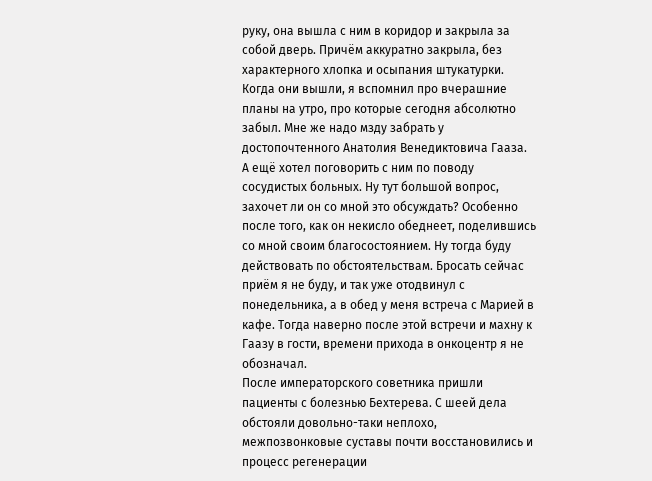руку, она вышла с ним в коридор и закрыла за собой дверь. Причём аккуратно закрыла, без характерного хлопка и осыпания штукатурки.
Когда они вышли, я вспомнил про вчерашние планы на утро, про которые сегодня абсолютно забыл. Мне же надо мзду забрать у достопочтенного Анатолия Венедиктовича Гааза. А ещё хотел поговорить с ним по поводу сосудистых больных. Ну тут большой вопрос, захочет ли он со мной это обсуждать? Особенно после того, как он некисло обеднеет, поделившись со мной своим благосостоянием. Ну тогда буду действовать по обстоятельствам. Бросать сейчас приём я не буду, и так уже отодвинул с понедельника, а в обед у меня встреча с Марией в кафе. Тогда наверно после этой встречи и махну к Гаазу в гости, времени прихода в онкоцентр я не обозначал.
После императорского советника пришли пациенты с болезнью Бехтерева. С шеей дела обстояли довольно-таки неплохо, межпозвонковые суставы почти восстановились и процесс регенерации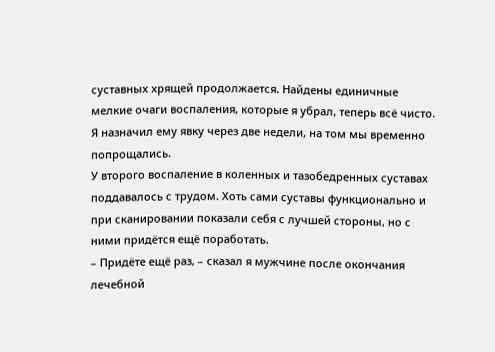суставных хрящей продолжается. Найдены единичные мелкие очаги воспаления, которые я убрал, теперь всё чисто. Я назначил ему явку через две недели, на том мы временно попрощались.
У второго воспаление в коленных и тазобедренных суставах поддавалось с трудом. Хоть сами суставы функционально и при сканировании показали себя с лучшей стороны, но с ними придётся ещё поработать.
– Придёте ещё раз, – сказал я мужчине после окончания лечебной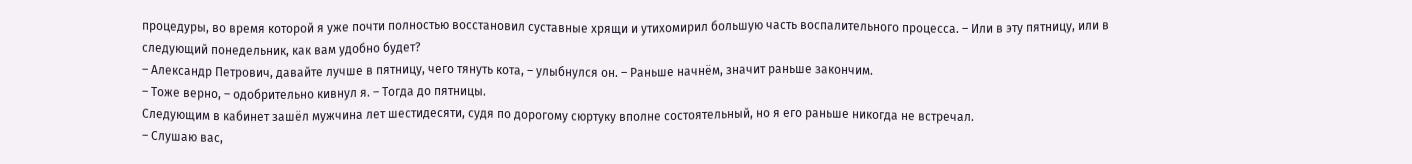процедуры, во время которой я уже почти полностью восстановил суставные хрящи и утихомирил большую часть воспалительного процесса. – Или в эту пятницу, или в следующий понедельник, как вам удобно будет?
– Александр Петрович, давайте лучше в пятницу, чего тянуть кота, – улыбнулся он. – Раньше начнём, значит раньше закончим.
– Тоже верно, – одобрительно кивнул я. – Тогда до пятницы.
Следующим в кабинет зашёл мужчина лет шестидесяти, судя по дорогому сюртуку вполне состоятельный, но я его раньше никогда не встречал.
– Слушаю вас,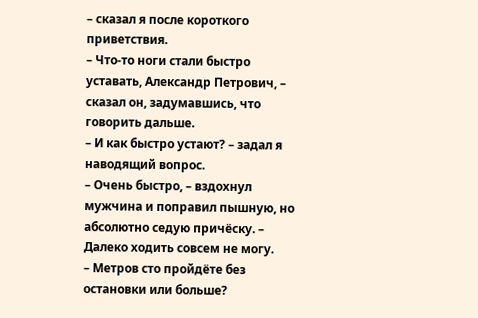– сказал я после короткого приветствия.
– Что-то ноги стали быстро уставать, Александр Петрович, – сказал он, задумавшись, что говорить дальше.
– И как быстро устают? – задал я наводящий вопрос.
– Очень быстро, – вздохнул мужчина и поправил пышную, но абсолютно седую причёску. – Далеко ходить совсем не могу.
– Метров сто пройдёте без остановки или больше?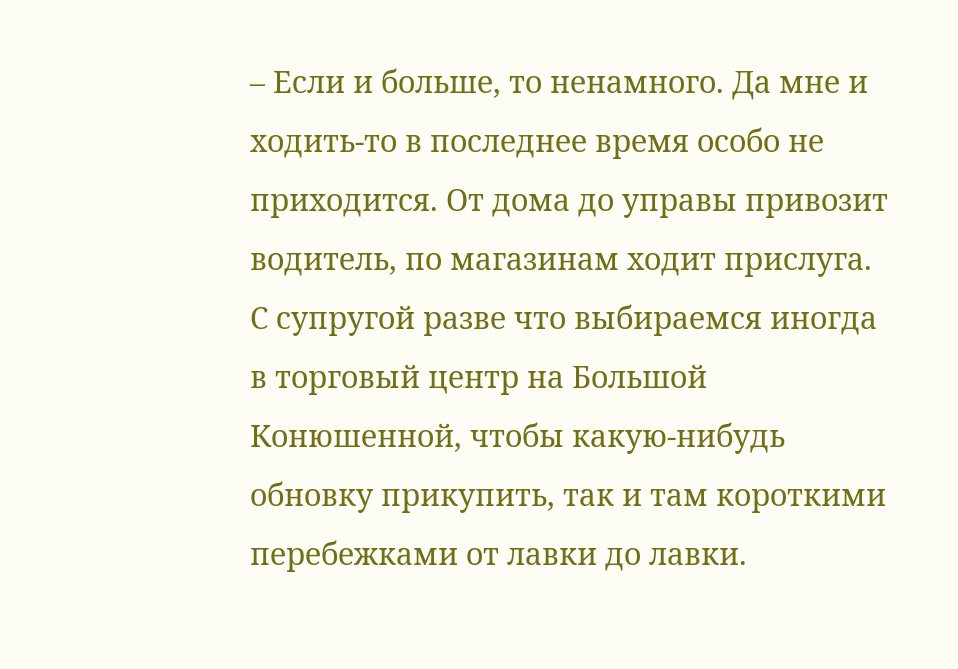– Если и больше, то ненамного. Да мне и ходить-то в последнее время особо не приходится. От дома до управы привозит водитель, по магазинам ходит прислуга. С супругой разве что выбираемся иногда в торговый центр на Большой Конюшенной, чтобы какую-нибудь обновку прикупить, так и там короткими перебежками от лавки до лавки.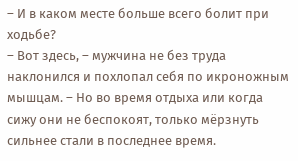– И в каком месте больше всего болит при ходьбе?
– Вот здесь, – мужчина не без труда наклонился и похлопал себя по икроножным мышцам. – Но во время отдыха или когда сижу они не беспокоят, только мёрзнуть сильнее стали в последнее время.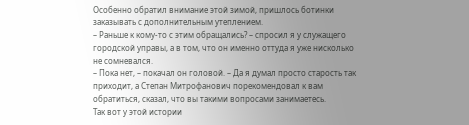Особенно обратил внимание этой зимой, пришлось ботинки заказывать с дополнительным утеплением.
– Раньше к кому-то с этим обращались? – спросил я у служащего городской управы, а в том, что он именно оттуда я уже нисколько не сомневался.
– Пока нет, – покачал он головой. – Да я думал просто старость так приходит, а Степан Митрофанович порекомендовал к вам обратиться, сказал, что вы такими вопросами занимаетесь.
Так вот у этой истории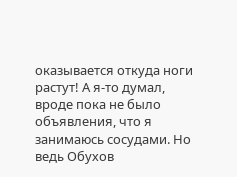оказывается откуда ноги растут! А я-то думал, вроде пока не было объявления, что я занимаюсь сосудами. Но ведь Обухов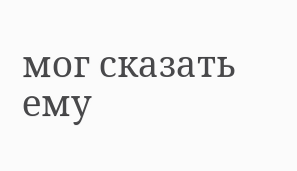мог сказать ему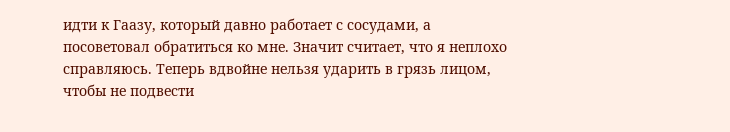идти к Гаазу, который давно работает с сосудами, а посоветовал обратиться ко мне. Значит считает, что я неплохо справляюсь. Теперь вдвойне нельзя ударить в грязь лицом, чтобы не подвести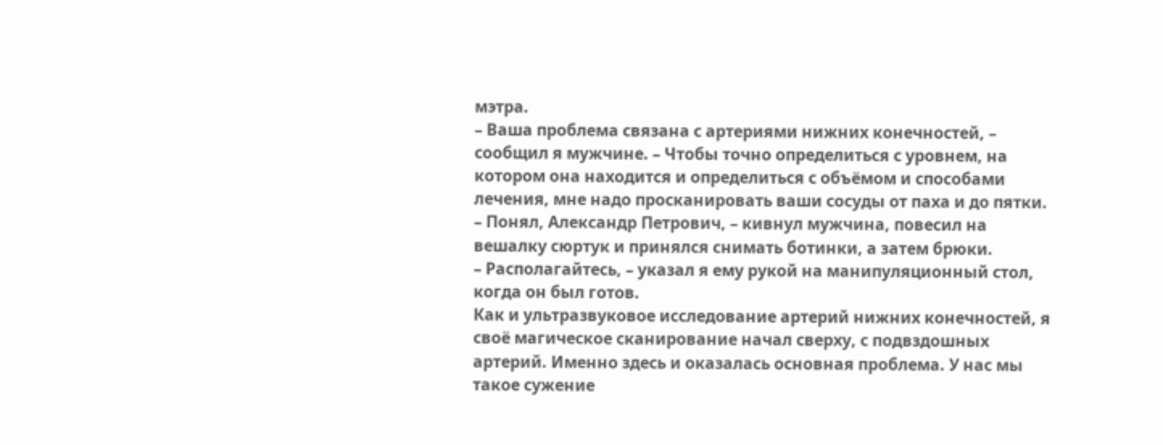мэтра.
– Ваша проблема связана с артериями нижних конечностей, – сообщил я мужчине. – Чтобы точно определиться с уровнем, на котором она находится и определиться с объёмом и способами лечения, мне надо просканировать ваши сосуды от паха и до пятки.
– Понял, Александр Петрович, – кивнул мужчина, повесил на вешалку сюртук и принялся снимать ботинки, а затем брюки.
– Располагайтесь, – указал я ему рукой на манипуляционный стол, когда он был готов.
Как и ультразвуковое исследование артерий нижних конечностей, я своё магическое сканирование начал сверху, с подвздошных артерий. Именно здесь и оказалась основная проблема. У нас мы такое сужение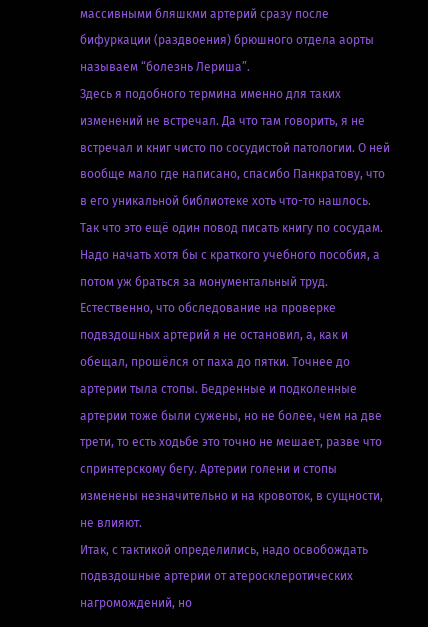массивными бляшкми артерий сразу после бифуркации (раздвоения) брюшного отдела аорты называем “болезнь Лериша”.
Здесь я подобного термина именно для таких изменений не встречал. Да что там говорить, я не встречал и книг чисто по сосудистой патологии. О ней вообще мало где написано, спасибо Панкратову, что в его уникальной библиотеке хоть что-то нашлось. Так что это ещё один повод писать книгу по сосудам. Надо начать хотя бы с краткого учебного пособия, а потом уж браться за монументальный труд.
Естественно, что обследование на проверке подвздошных артерий я не остановил, а, как и обещал, прошёлся от паха до пятки. Точнее до артерии тыла стопы. Бедренные и подколенные артерии тоже были сужены, но не более, чем на две трети, то есть ходьбе это точно не мешает, разве что спринтерскому бегу. Артерии голени и стопы изменены незначительно и на кровоток, в сущности, не влияют.
Итак, с тактикой определились, надо освобождать подвздошные артерии от атеросклеротических нагромождений, но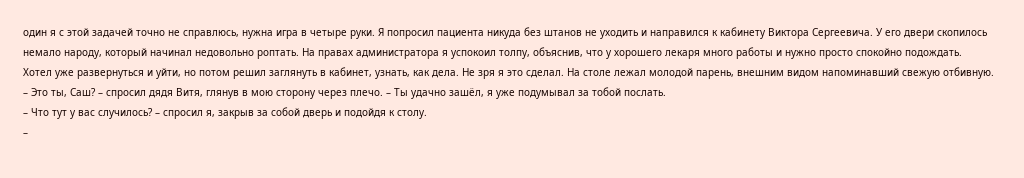один я с этой задачей точно не справлюсь, нужна игра в четыре руки. Я попросил пациента никуда без штанов не уходить и направился к кабинету Виктора Сергеевича. У его двери скопилось немало народу, который начинал недовольно роптать. На правах администратора я успокоил толпу, объяснив, что у хорошего лекаря много работы и нужно просто спокойно подождать.
Хотел уже развернуться и уйти, но потом решил заглянуть в кабинет, узнать, как дела. Не зря я это сделал. На столе лежал молодой парень, внешним видом напоминавший свежую отбивную.
– Это ты, Саш? – спросил дядя Витя, глянув в мою сторону через плечо. – Ты удачно зашёл, я уже подумывал за тобой послать.
– Что тут у вас случилось? – спросил я, закрыв за собой дверь и подойдя к столу.
–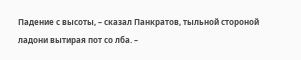Падение с высоты, – сказал Панкратов, тыльной стороной ладони вытирая пот со лба. –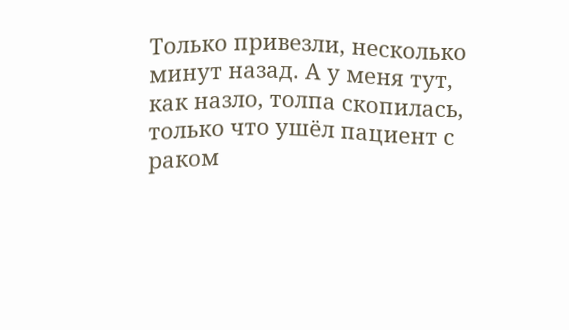Только привезли, несколько минут назад. А у меня тут, как назло, толпа скопилась, только что ушёл пациент с раком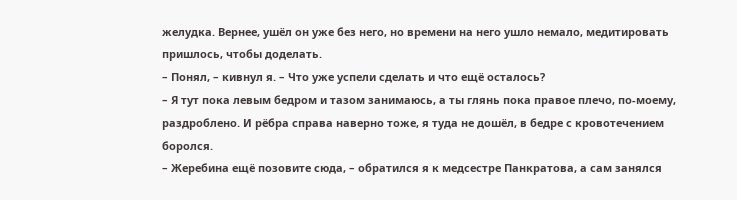желудка. Вернее, ушёл он уже без него, но времени на него ушло немало, медитировать пришлось, чтобы доделать.
– Понял, – кивнул я. – Что уже успели сделать и что ещё осталось?
– Я тут пока левым бедром и тазом занимаюсь, а ты глянь пока правое плечо, по-моему, раздроблено. И рёбра справа наверно тоже, я туда не дошёл, в бедре с кровотечением боролся.
– Жеребина ещё позовите сюда, – обратился я к медсестре Панкратова, а сам занялся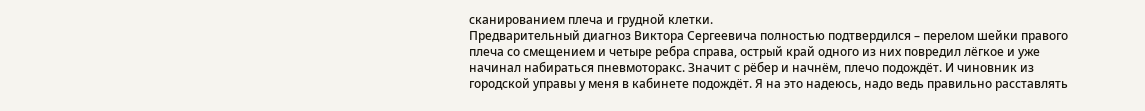сканированием плеча и грудной клетки.
Предварительный диагноз Виктора Сергеевича полностью подтвердился – перелом шейки правого плеча со смещением и четыре ребра справа, острый край одного из них повредил лёгкое и уже начинал набираться пневмоторакс. Значит с рёбер и начнём, плечо подождёт. И чиновник из городской управы у меня в кабинете подождёт. Я на это надеюсь, надо ведь правильно расставлять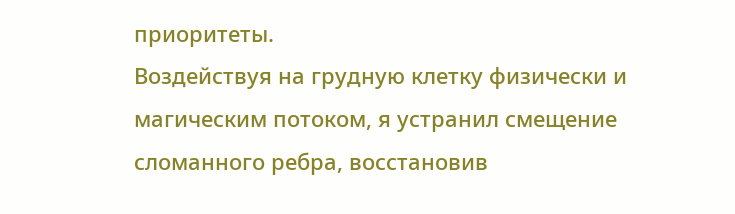приоритеты.
Воздействуя на грудную клетку физически и магическим потоком, я устранил смещение сломанного ребра, восстановив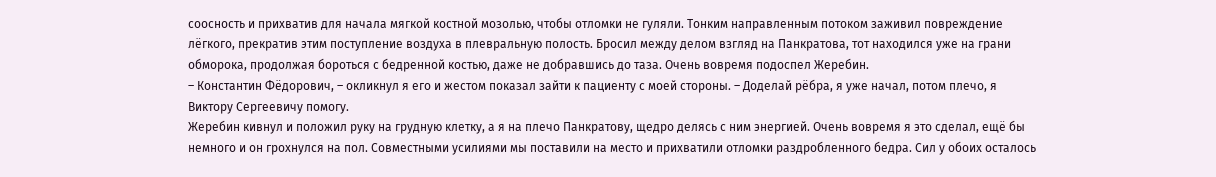соосность и прихватив для начала мягкой костной мозолью, чтобы отломки не гуляли. Тонким направленным потоком заживил повреждение лёгкого, прекратив этим поступление воздуха в плевральную полость. Бросил между делом взгляд на Панкратова, тот находился уже на грани обморока, продолжая бороться с бедренной костью, даже не добравшись до таза. Очень вовремя подоспел Жеребин.
– Константин Фёдорович, – окликнул я его и жестом показал зайти к пациенту с моей стороны. – Доделай рёбра, я уже начал, потом плечо, я Виктору Сергеевичу помогу.
Жеребин кивнул и положил руку на грудную клетку, а я на плечо Панкратову, щедро делясь с ним энергией. Очень вовремя я это сделал, ещё бы немного и он грохнулся на пол. Совместными усилиями мы поставили на место и прихватили отломки раздробленного бедра. Сил у обоих осталось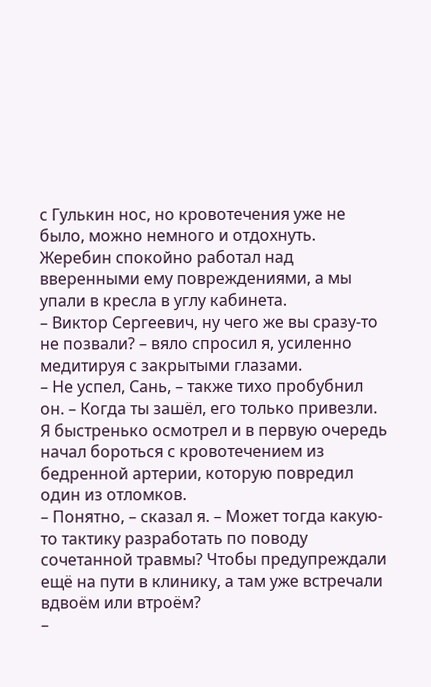с Гулькин нос, но кровотечения уже не было, можно немного и отдохнуть. Жеребин спокойно работал над вверенными ему повреждениями, а мы упали в кресла в углу кабинета.
– Виктор Сергеевич, ну чего же вы сразу-то не позвали? – вяло спросил я, усиленно медитируя с закрытыми глазами.
– Не успел, Сань, – также тихо пробубнил он. – Когда ты зашёл, его только привезли. Я быстренько осмотрел и в первую очередь начал бороться с кровотечением из бедренной артерии, которую повредил один из отломков.
– Понятно, – сказал я. – Может тогда какую-то тактику разработать по поводу сочетанной травмы? Чтобы предупреждали ещё на пути в клинику, а там уже встречали вдвоём или втроём?
–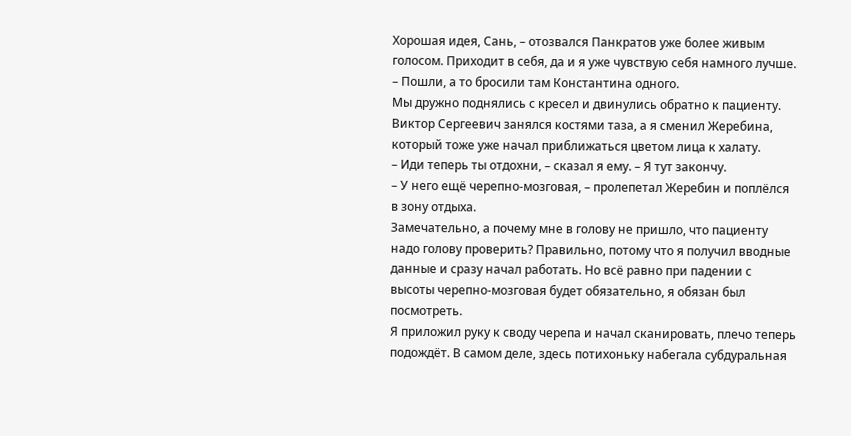Хорошая идея, Сань, – отозвался Панкратов уже более живым голосом. Приходит в себя, да и я уже чувствую себя намного лучше. – Пошли, а то бросили там Константина одного.
Мы дружно поднялись с кресел и двинулись обратно к пациенту. Виктор Сергеевич занялся костями таза, а я сменил Жеребина, который тоже уже начал приближаться цветом лица к халату.
– Иди теперь ты отдохни, – сказал я ему. – Я тут закончу.
– У него ещё черепно-мозговая, – пролепетал Жеребин и поплёлся в зону отдыха.
Замечательно, а почему мне в голову не пришло, что пациенту надо голову проверить? Правильно, потому что я получил вводные данные и сразу начал работать. Но всё равно при падении с высоты черепно-мозговая будет обязательно, я обязан был посмотреть.
Я приложил руку к своду черепа и начал сканировать, плечо теперь подождёт. В самом деле, здесь потихоньку набегала субдуральная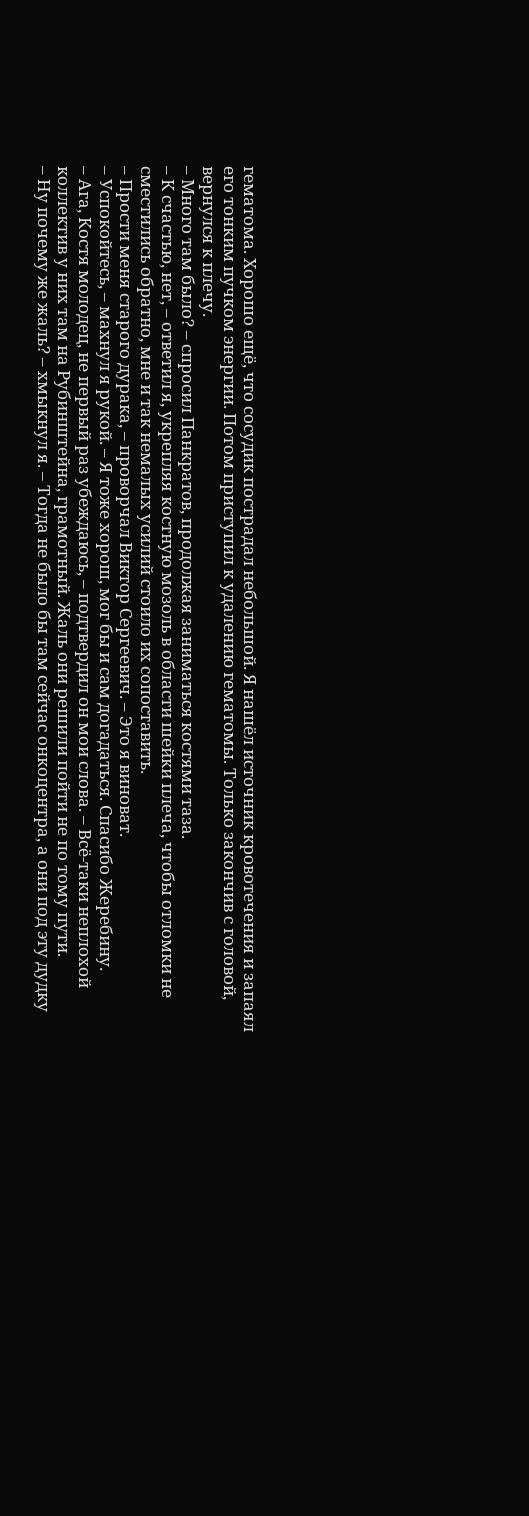гематома. Хорошо ещё, что сосудик пострадал небольшой. Я нашёл источник кровотечения и запаял его тонким пучком энергии. Потом приступил к удалению гематомы. Только закончив с головой, вернулся к плечу.
– Много там было? – спросил Панкратов, продолжая заниматься костями таза.
– К счастью, нет, – ответил я, укрепляя костную мозоль в области шейки плеча, чтобы отломки не сместились обратно, мне и так немалых усилий стоило их сопоставить.
– Прости меня старого дурака, – проворчал Виктор Сергеевич. – Это я виноват.
– Успокойтесь, – махнул я рукой. – Я тоже хорош, мог бы и сам догадаться. Спасибо Жеребину.
– Ага, Костя молодец, не первый раз убеждаюсь, – подтвердил он мои слова. – Всё-таки неплохой коллектив у них там на Рубинштейна, грамотный. Жаль они решили пойти не по тому пути.
– Ну почему же жаль? – хмыкнул я. – Тогда не было бы там сейчас онкоцентра, а они под эту дудку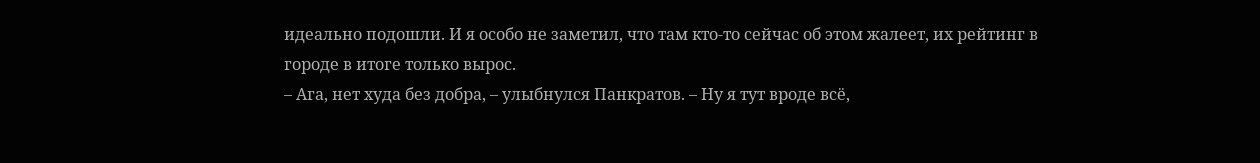идеально подошли. И я особо не заметил, что там кто-то сейчас об этом жалеет, их рейтинг в городе в итоге только вырос.
– Ага, нет худа без добра, – улыбнулся Панкратов. – Ну я тут вроде всё,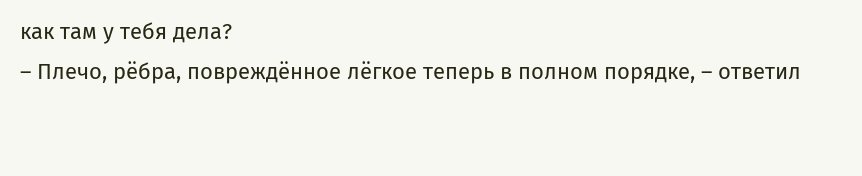как там у тебя дела?
– Плечо, рёбра, повреждённое лёгкое теперь в полном порядке, – ответил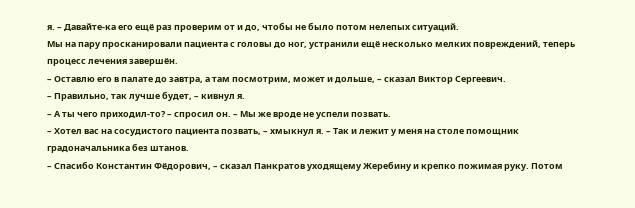я. – Давайте-ка его ещё раз проверим от и до, чтобы не было потом нелепых ситуаций.
Мы на пару просканировали пациента с головы до ног, устранили ещё несколько мелких повреждений, теперь процесс лечения завершён.
– Оставлю его в палате до завтра, а там посмотрим, может и дольше, – сказал Виктор Сергеевич.
– Правильно, так лучше будет, – кивнул я.
– А ты чего приходил-то? – спросил он. – Мы же вроде не успели позвать.
– Хотел вас на сосудистого пациента позвать, – хмыкнул я. – Так и лежит у меня на столе помощник градоначальника без штанов.
– Спасибо Константин Фёдорович, – сказал Панкратов уходящему Жеребину и крепко пожимая руку. Потом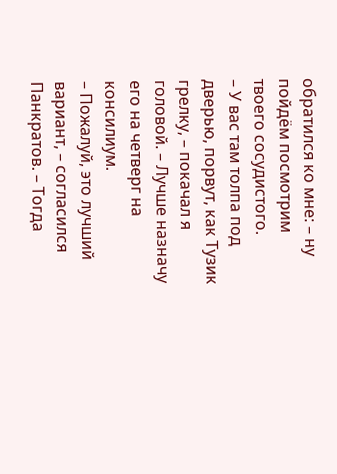обратился ко мне: – ну пойдём посмотрим твоего сосудистого.
– У вас там толпа под дверью, порвут, как Тузик грелку, – покачал я головой. – Лучше назначу его на четверг на консилиум.
– Пожалуй, это лучший вариант, – согласился Панкратов. – Тогда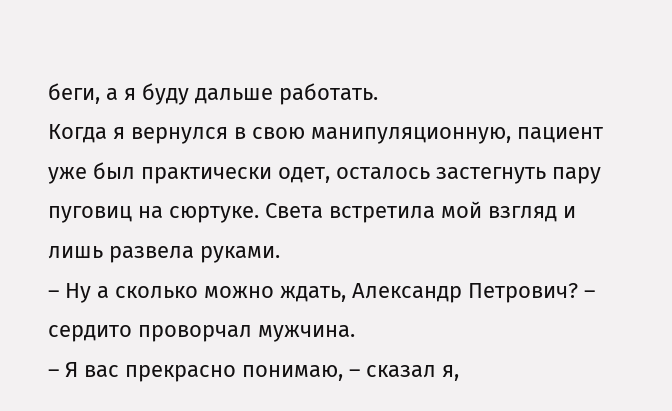беги, а я буду дальше работать.
Когда я вернулся в свою манипуляционную, пациент уже был практически одет, осталось застегнуть пару пуговиц на сюртуке. Света встретила мой взгляд и лишь развела руками.
– Ну а сколько можно ждать, Александр Петрович? – сердито проворчал мужчина.
– Я вас прекрасно понимаю, – сказал я,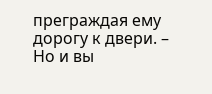преграждая ему дорогу к двери. – Но и вы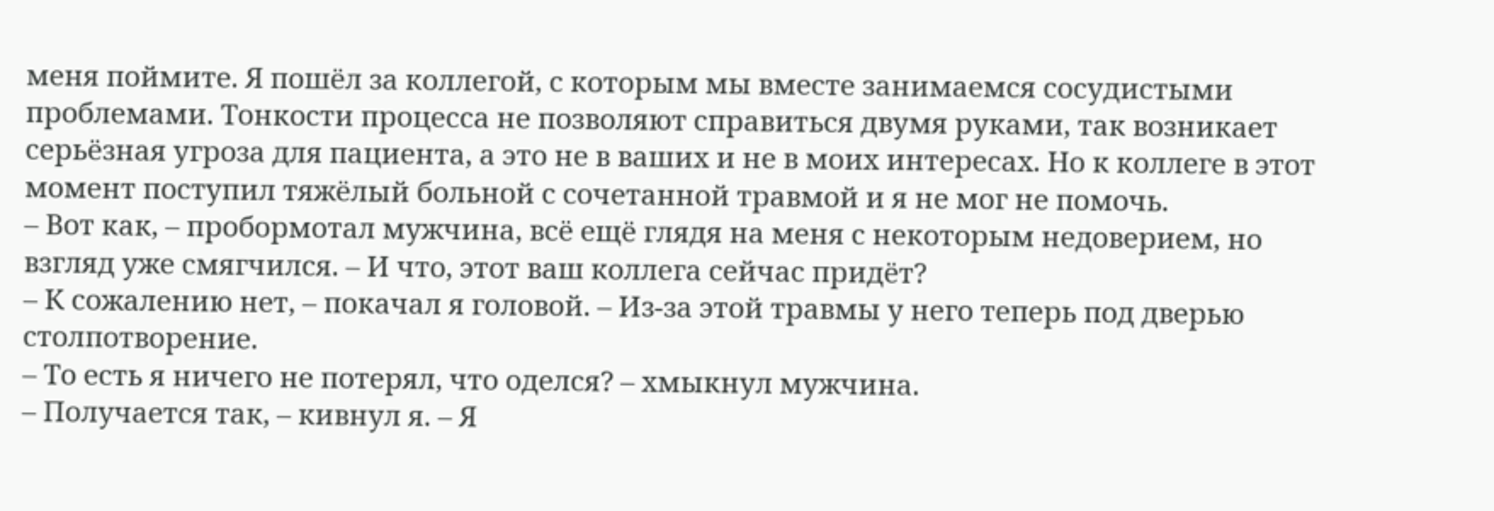меня поймите. Я пошёл за коллегой, с которым мы вместе занимаемся сосудистыми проблемами. Тонкости процесса не позволяют справиться двумя руками, так возникает серьёзная угроза для пациента, а это не в ваших и не в моих интересах. Но к коллеге в этот момент поступил тяжёлый больной с сочетанной травмой и я не мог не помочь.
– Вот как, – пробормотал мужчина, всё ещё глядя на меня с некоторым недоверием, но взгляд уже смягчился. – И что, этот ваш коллега сейчас придёт?
– К сожалению нет, – покачал я головой. – Из-за этой травмы у него теперь под дверью столпотворение.
– То есть я ничего не потерял, что оделся? – хмыкнул мужчина.
– Получается так, – кивнул я. – Я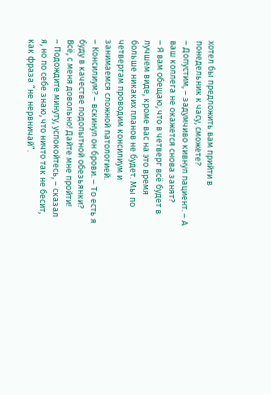хотел бы предложить вам прийти в понедельник к часу, сможете?
– Допустим, – задумчиво кивнул пациент. – А ваш коллега не окажется снова занят?
– Я вам обещаю, что в четверг всё будет в лучшем виде, кроме вас на это время больше никаких планов не будет. Мы по четвергам проводим консилиум и занимаемся сложной патологией.
– Консилиум? – вскинул он брови. – То есть я буду в качестве подопытной обезьянки? Всё, с меня довольно! Дайте мне пройти!
– Подождите минуту, успокойтесь, – сказал я, но по себе знаю, что ничто так не бесит, как фраза “не нервничай”.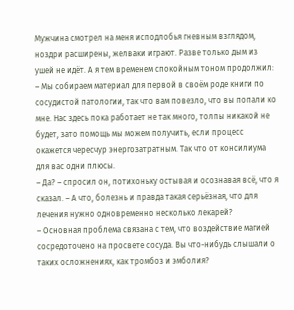Мужчина смотрел на меня исподлобья гневным взглядом, ноздри расширены, желваки играют. Разве только дым из ушей не идёт. А я тем временем спокойным тоном продолжил:
– Мы собираем материал для первой в своём роде книги по сосудистой патологии, так что вам повезло, что вы попали ко мне. Нас здесь пока работает не так много, толпы никакой не будет, зато помощь мы можем получить, если процесс окажется чересчур энергозатратным. Так что от консилиума для вас одни плюсы.
– Да? – спросил он, потихоньку остывая и осознавая всё, что я сказал. – А что, болезнь и правда такая серьёзная, что для лечения нужно одновременно несколько лекарей?
– Основная проблема связана с тем, что воздействие магией сосредоточено на просвете сосуда. Вы что-нибудь слышали о таких осложнениях, как тромбоз и эмболия?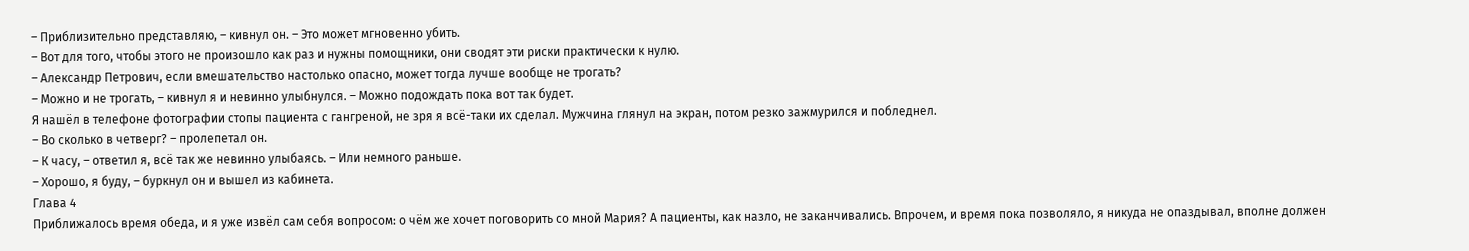– Приблизительно представляю, – кивнул он. – Это может мгновенно убить.
– Вот для того, чтобы этого не произошло как раз и нужны помощники, они сводят эти риски практически к нулю.
– Александр Петрович, если вмешательство настолько опасно, может тогда лучше вообще не трогать?
– Можно и не трогать, – кивнул я и невинно улыбнулся. – Можно подождать пока вот так будет.
Я нашёл в телефоне фотографии стопы пациента с гангреной, не зря я всё-таки их сделал. Мужчина глянул на экран, потом резко зажмурился и побледнел.
– Во сколько в четверг? – пролепетал он.
– К часу, – ответил я, всё так же невинно улыбаясь. – Или немного раньше.
– Хорошо, я буду, – буркнул он и вышел из кабинета.
Глава 4
Приближалось время обеда, и я уже извёл сам себя вопросом: о чём же хочет поговорить со мной Мария? А пациенты, как назло, не заканчивались. Впрочем, и время пока позволяло, я никуда не опаздывал, вполне должен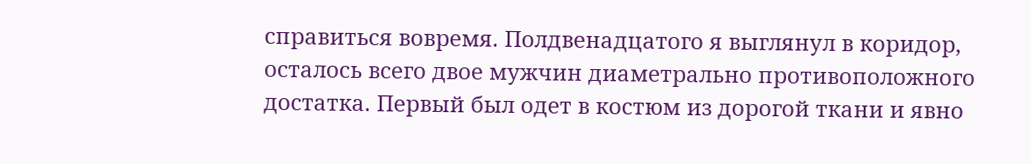справиться вовремя. Полдвенадцатого я выглянул в коридор, осталось всего двое мужчин диаметрально противоположного достатка. Первый был одет в костюм из дорогой ткани и явно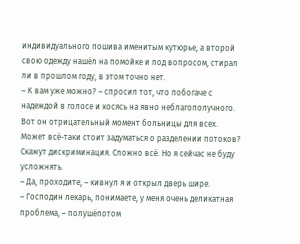индивидуального пошива именитым кутюрье, а второй свою одежду нашёл на помойке и под вопросом, стирал ли в прошлом году, в этом точно нет.
– К вам уже можно? – спросил тот, что побогаче с надеждой в голосе и косясь на явно неблагополучного.
Вот он отрицательный момент больницы для всех. Может всё-таки стоит задуматься о разделении потоков? Скажут дискриминация. Сложно всё. Но я сейчас не буду усложнять.
– Да, проходите, – кивнул я и открыл дверь шире.
– Господин лекарь, понимаете, у меня очень деликатная проблема, – полушёпотом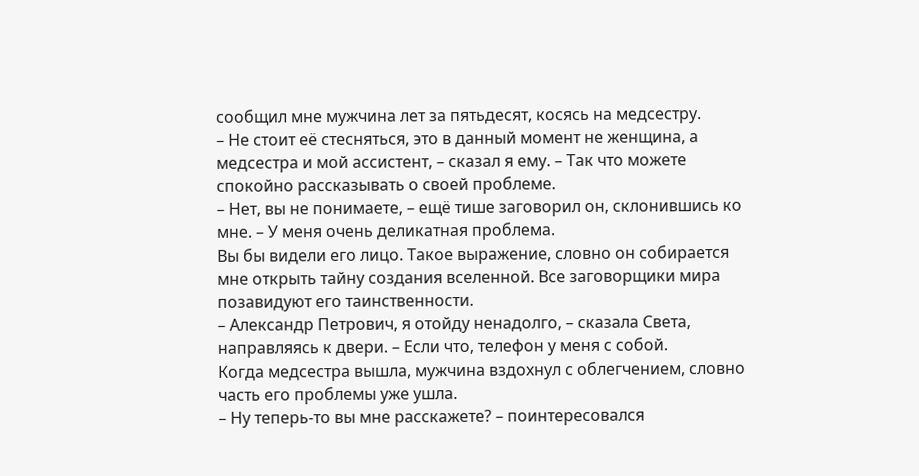сообщил мне мужчина лет за пятьдесят, косясь на медсестру.
– Не стоит её стесняться, это в данный момент не женщина, а медсестра и мой ассистент, – сказал я ему. – Так что можете спокойно рассказывать о своей проблеме.
– Нет, вы не понимаете, – ещё тише заговорил он, склонившись ко мне. – У меня очень деликатная проблема.
Вы бы видели его лицо. Такое выражение, словно он собирается мне открыть тайну создания вселенной. Все заговорщики мира позавидуют его таинственности.
– Александр Петрович, я отойду ненадолго, – сказала Света, направляясь к двери. – Если что, телефон у меня с собой.
Когда медсестра вышла, мужчина вздохнул с облегчением, словно часть его проблемы уже ушла.
– Ну теперь-то вы мне расскажете? – поинтересовался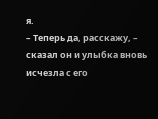я.
– Теперь да, расскажу, – сказал он и улыбка вновь исчезла с его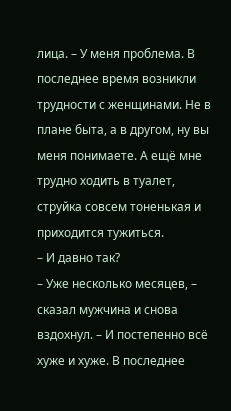лица. – У меня проблема. В последнее время возникли трудности с женщинами. Не в плане быта, а в другом, ну вы меня понимаете. А ещё мне трудно ходить в туалет, струйка совсем тоненькая и приходится тужиться.
– И давно так?
– Уже несколько месяцев, – сказал мужчина и снова вздохнул. – И постепенно всё хуже и хуже. В последнее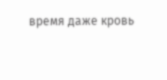время даже кровь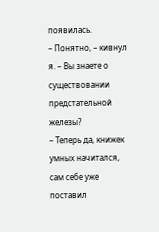появилась.
– Понятно, – кивнул я. – Вы знаете о существовании предстательной железы?
– Теперь да, книжек умных начитался, сам себе уже поставил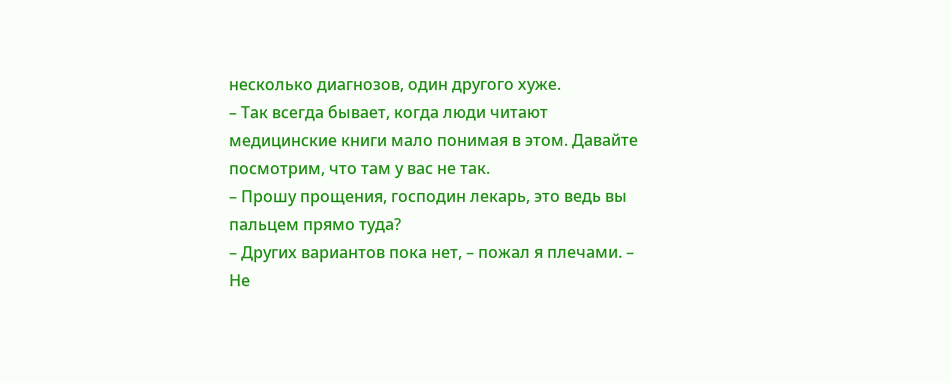несколько диагнозов, один другого хуже.
– Так всегда бывает, когда люди читают медицинские книги мало понимая в этом. Давайте посмотрим, что там у вас не так.
– Прошу прощения, господин лекарь, это ведь вы пальцем прямо туда?
– Других вариантов пока нет, – пожал я плечами. – Не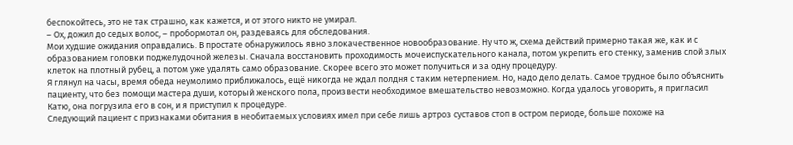беспокойтесь, это не так страшно, как кажется, и от этого никто не умирал.
– Ох, дожил до седых волос, – пробормотал он, раздеваясь для обследования.
Мои худшие ожидания оправдались. В простате обнаружилось явно злокачественное новообразование. Ну что ж, схема действий примерно такая же, как и с образованием головки поджелудочной железы. Сначала восстановить проходимость мочеиспускательного канала, потом укрепить его стенку, заменив слой злых клеток на плотный рубец, а потом уже удалять само образование. Скорее всего это может получиться и за одну процедуру.
Я глянул на часы, время обеда неумолимо приближалось, ещё никогда не ждал полдня с таким нетерпением. Но, надо дело делать. Самое трудное было объяснить пациенту, что без помощи мастера души, который женского пола, произвести необходимое вмешательство невозможно. Когда удалось уговорить, я пригласил Катю, она погрузила его в сон, и я приступил к процедуре.
Следующий пациент с признаками обитания в необитаемых условиях имел при себе лишь артроз суставов стоп в остром периоде, больше похоже на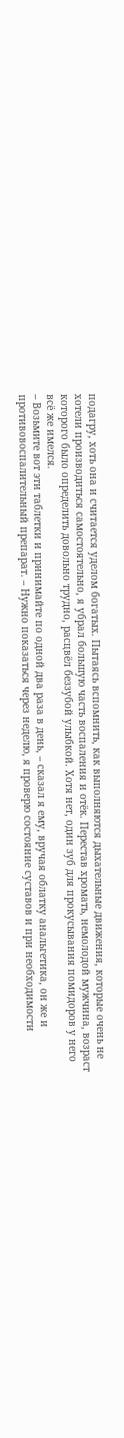подагру, хоть она и считается уделом богатых. Пытаясь вспомнить, как выполняются дыхательные движения, которые очень не хотели производиться самостоятельно, я убрал большую часть воспаления и отёк. Перестав хромать, немолодой мужчина, возраст которого было определить довольно трудно, расцвёл беззубой улыбкой. Хотя нет, один зуб для прокусывания помидоров у него всё же имелся.
– Возьмите вот эти таблетки и принимайте по одной два раза в день, – сказал я ему, вручая облатку анальгетика, он же и противовоспалительный препарат. – Нужно показаться через неделю, я проверю состояние суставов и при необходимости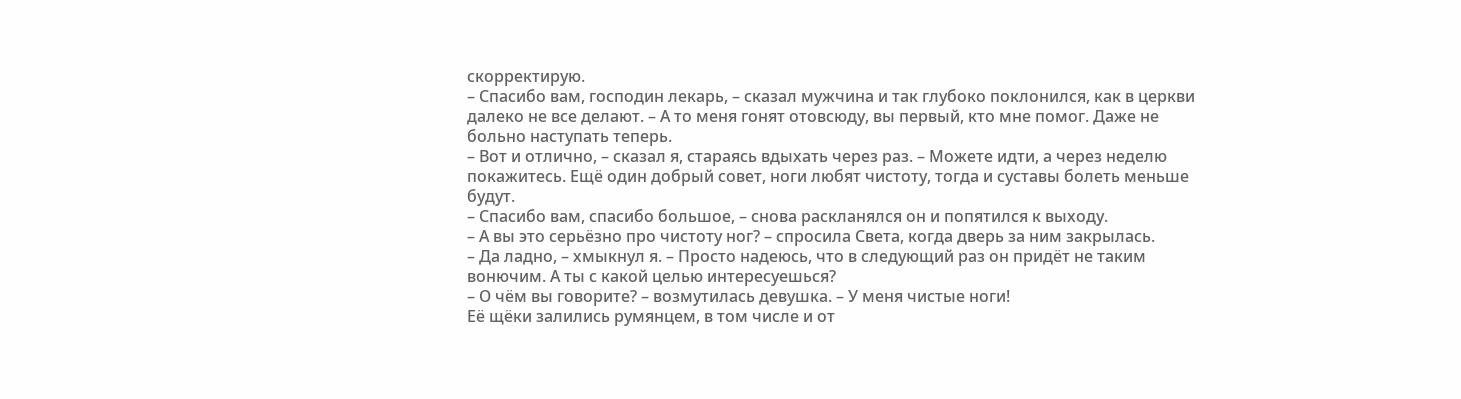скорректирую.
– Спасибо вам, господин лекарь, – сказал мужчина и так глубоко поклонился, как в церкви далеко не все делают. – А то меня гонят отовсюду, вы первый, кто мне помог. Даже не больно наступать теперь.
– Вот и отлично, – сказал я, стараясь вдыхать через раз. – Можете идти, а через неделю покажитесь. Ещё один добрый совет, ноги любят чистоту, тогда и суставы болеть меньше будут.
– Спасибо вам, спасибо большое, – снова раскланялся он и попятился к выходу.
– А вы это серьёзно про чистоту ног? – спросила Света, когда дверь за ним закрылась.
– Да ладно, – хмыкнул я. – Просто надеюсь, что в следующий раз он придёт не таким вонючим. А ты с какой целью интересуешься?
– О чём вы говорите? – возмутилась девушка. – У меня чистые ноги!
Её щёки залились румянцем, в том числе и от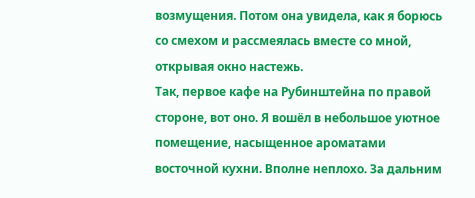возмущения. Потом она увидела, как я борюсь со смехом и рассмеялась вместе со мной, открывая окно настежь.
Так, первое кафе на Рубинштейна по правой стороне, вот оно. Я вошёл в небольшое уютное помещение, насыщенное ароматами восточной кухни. Вполне неплохо. За дальним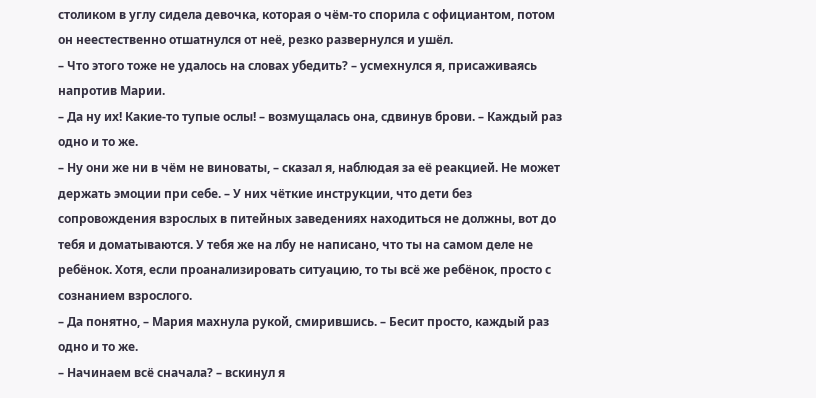столиком в углу сидела девочка, которая о чём-то спорила с официантом, потом он неестественно отшатнулся от неё, резко развернулся и ушёл.
– Что этого тоже не удалось на словах убедить? – усмехнулся я, присаживаясь напротив Марии.
– Да ну их! Какие-то тупые ослы! – возмущалась она, сдвинув брови. – Каждый раз одно и то же.
– Ну они же ни в чём не виноваты, – сказал я, наблюдая за её реакцией. Не может держать эмоции при себе. – У них чёткие инструкции, что дети без сопровождения взрослых в питейных заведениях находиться не должны, вот до тебя и доматываются. У тебя же на лбу не написано, что ты на самом деле не ребёнок. Хотя, если проанализировать ситуацию, то ты всё же ребёнок, просто с сознанием взрослого.
– Да понятно, – Мария махнула рукой, смирившись. – Бесит просто, каждый раз одно и то же.
– Начинаем всё сначала? – вскинул я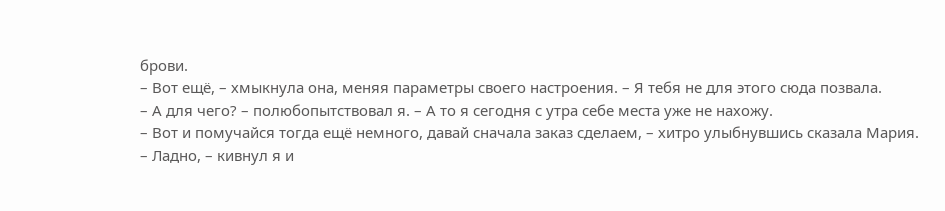брови.
– Вот ещё, – хмыкнула она, меняя параметры своего настроения. – Я тебя не для этого сюда позвала.
– А для чего? – полюбопытствовал я. – А то я сегодня с утра себе места уже не нахожу.
– Вот и помучайся тогда ещё немного, давай сначала заказ сделаем, – хитро улыбнувшись сказала Мария.
– Ладно, – кивнул я и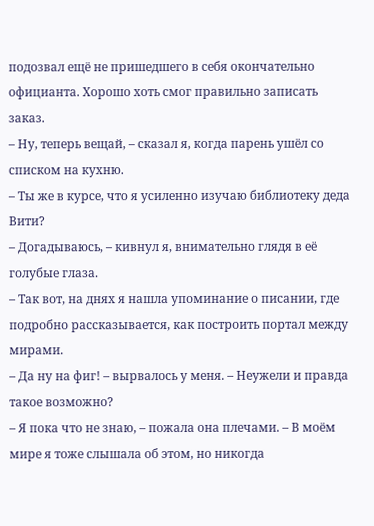подозвал ещё не пришедшего в себя окончательно официанта. Хорошо хоть смог правильно записать заказ.
– Ну, теперь вещай, – сказал я, когда парень ушёл со списком на кухню.
– Ты же в курсе, что я усиленно изучаю библиотеку деда Вити?
– Догадываюсь, – кивнул я, внимательно глядя в её голубые глаза.
– Так вот, на днях я нашла упоминание о писании, где подробно рассказывается, как построить портал между мирами.
– Да ну на фиг! – вырвалось у меня. – Неужели и правда такое возможно?
– Я пока что не знаю, – пожала она плечами. – В моём мире я тоже слышала об этом, но никогда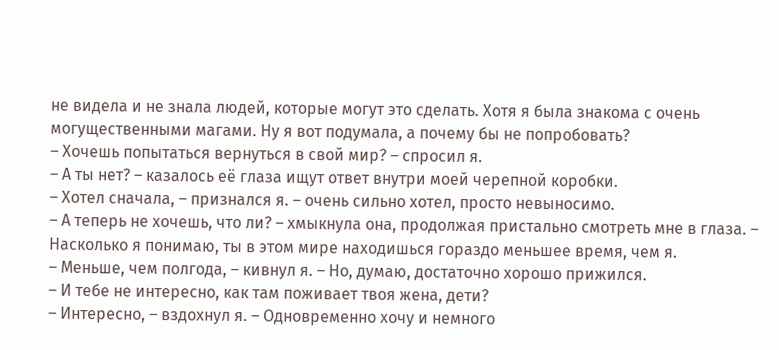не видела и не знала людей, которые могут это сделать. Хотя я была знакома с очень могущественными магами. Ну я вот подумала, а почему бы не попробовать?
– Хочешь попытаться вернуться в свой мир? – спросил я.
– А ты нет? – казалось её глаза ищут ответ внутри моей черепной коробки.
– Хотел сначала, – признался я. – очень сильно хотел, просто невыносимо.
– А теперь не хочешь, что ли? – хмыкнула она, продолжая пристально смотреть мне в глаза. – Насколько я понимаю, ты в этом мире находишься гораздо меньшее время, чем я.
– Меньше, чем полгода, – кивнул я. – Но, думаю, достаточно хорошо прижился.
– И тебе не интересно, как там поживает твоя жена, дети?
– Интересно, – вздохнул я. – Одновременно хочу и немного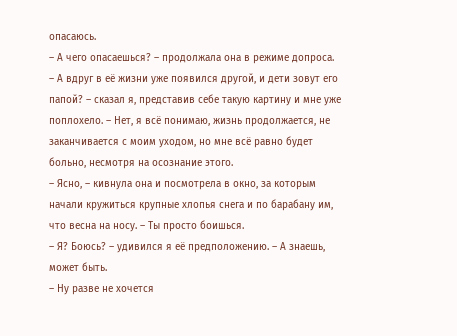опасаюсь.
– А чего опасаешься? – продолжала она в режиме допроса.
– А вдруг в её жизни уже появился другой, и дети зовут его папой? – сказал я, представив себе такую картину и мне уже поплохело. – Нет, я всё понимаю, жизнь продолжается, не заканчивается с моим уходом, но мне всё равно будет больно, несмотря на осознание этого.
– Ясно, – кивнула она и посмотрела в окно, за которым начали кружиться крупные хлопья снега и по барабану им, что весна на носу. – Ты просто боишься.
– Я? Боюсь? – удивился я её предположению. – А знаешь, может быть.
– Ну разве не хочется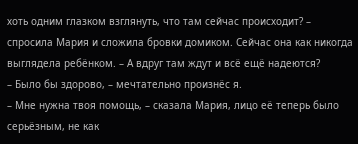хоть одним глазком взглянуть, что там сейчас происходит? – спросила Мария и сложила бровки домиком. Сейчас она как никогда выглядела ребёнком. – А вдруг там ждут и всё ещё надеются?
– Было бы здорово, – мечтательно произнёс я.
– Мне нужна твоя помощь, – сказала Мария, лицо её теперь было серьёзным, не как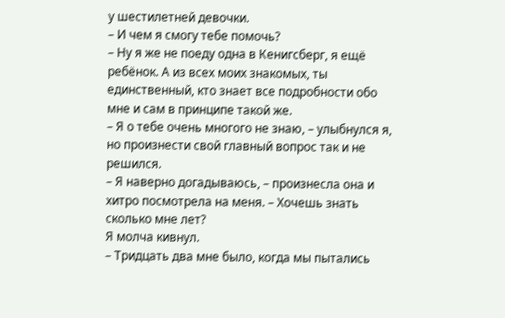у шестилетней девочки.
– И чем я смогу тебе помочь?
– Ну я же не поеду одна в Кенигсберг, я ещё ребёнок. А из всех моих знакомых, ты единственный, кто знает все подробности обо мне и сам в принципе такой же.
– Я о тебе очень многого не знаю, – улыбнулся я, но произнести свой главный вопрос так и не решился.
– Я наверно догадываюсь, – произнесла она и хитро посмотрела на меня. – Хочешь знать сколько мне лет?
Я молча кивнул.
– Тридцать два мне было, когда мы пытались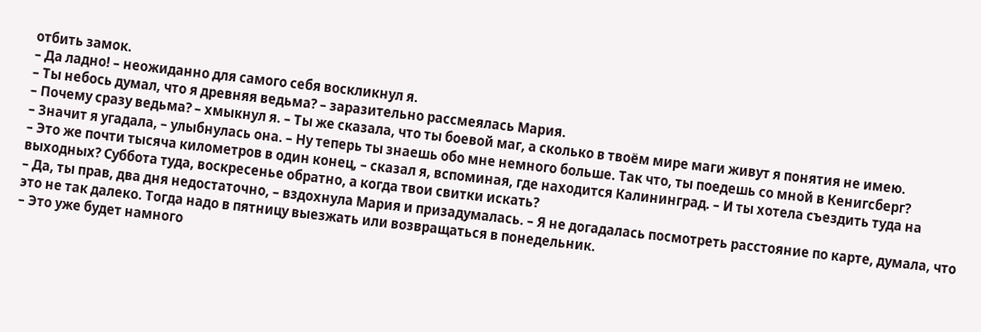отбить замок.
– Да ладно! – неожиданно для самого себя воскликнул я.
– Ты небось думал, что я древняя ведьма? – заразительно рассмеялась Мария.
– Почему сразу ведьма? – хмыкнул я. – Ты же сказала, что ты боевой маг, а сколько в твоём мире маги живут я понятия не имею.
– Значит я угадала, – улыбнулась она. – Ну теперь ты знаешь обо мне немного больше. Так что, ты поедешь со мной в Кенигсберг?
– Это же почти тысяча километров в один конец, – сказал я, вспоминая, где находится Калининград. – И ты хотела съездить туда на выходных? Суббота туда, воскресенье обратно, а когда твои свитки искать?
– Да, ты прав, два дня недостаточно, – вздохнула Мария и призадумалась. – Я не догадалась посмотреть расстояние по карте, думала, что это не так далеко. Тогда надо в пятницу выезжать или возвращаться в понедельник.
– Это уже будет намного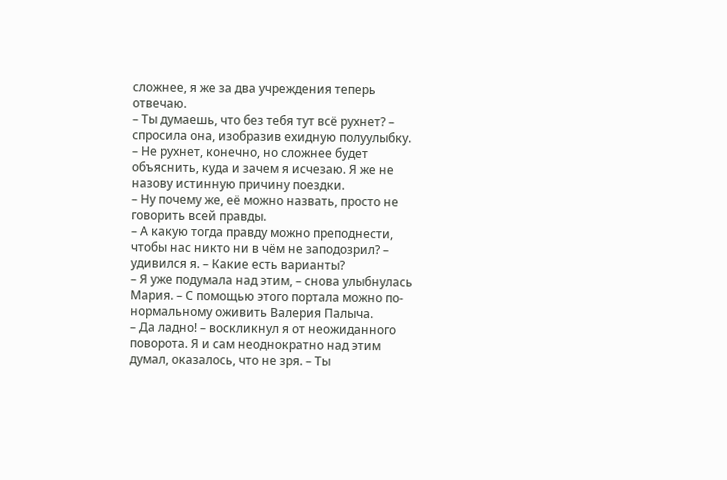сложнее, я же за два учреждения теперь отвечаю.
– Ты думаешь, что без тебя тут всё рухнет? – спросила она, изобразив ехидную полуулыбку.
– Не рухнет, конечно, но сложнее будет объяснить, куда и зачем я исчезаю. Я же не назову истинную причину поездки.
– Ну почему же, её можно назвать, просто не говорить всей правды.
– А какую тогда правду можно преподнести, чтобы нас никто ни в чём не заподозрил? – удивился я. – Какие есть варианты?
– Я уже подумала над этим, – снова улыбнулась Мария. – С помощью этого портала можно по-нормальному оживить Валерия Палыча.
– Да ладно! – воскликнул я от неожиданного поворота. Я и сам неоднократно над этим думал, оказалось, что не зря. – Ты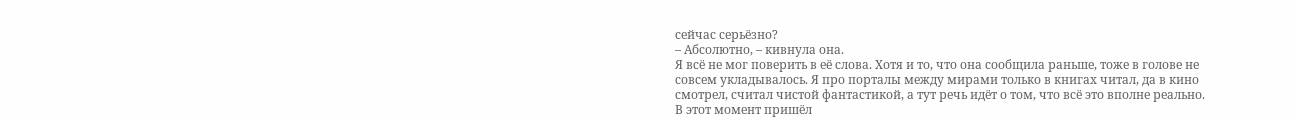сейчас серьёзно?
– Абсолютно, – кивнула она.
Я всё не мог поверить в её слова. Хотя и то, что она сообщила раньше, тоже в голове не совсем укладывалось. Я про порталы между мирами только в книгах читал, да в кино смотрел, считал чистой фантастикой, а тут речь идёт о том, что всё это вполне реально.
В этот момент пришёл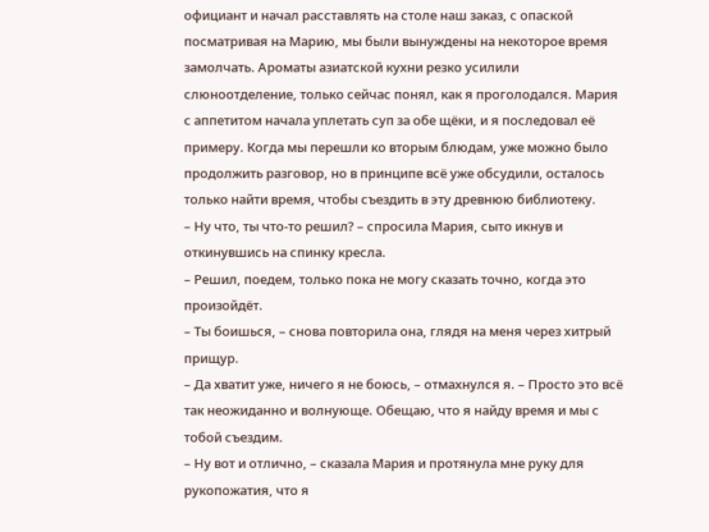официант и начал расставлять на столе наш заказ, с опаской посматривая на Марию, мы были вынуждены на некоторое время замолчать. Ароматы азиатской кухни резко усилили слюноотделение, только сейчас понял, как я проголодался. Мария с аппетитом начала уплетать суп за обе щёки, и я последовал её примеру. Когда мы перешли ко вторым блюдам, уже можно было продолжить разговор, но в принципе всё уже обсудили, осталось только найти время, чтобы съездить в эту древнюю библиотеку.
– Ну что, ты что-то решил? – спросила Мария, сыто икнув и откинувшись на спинку кресла.
– Решил, поедем, только пока не могу сказать точно, когда это произойдёт.
– Ты боишься, – снова повторила она, глядя на меня через хитрый прищур.
– Да хватит уже, ничего я не боюсь, – отмахнулся я. – Просто это всё так неожиданно и волнующе. Обещаю, что я найду время и мы с тобой съездим.
– Ну вот и отлично, – сказала Мария и протянула мне руку для рукопожатия, что я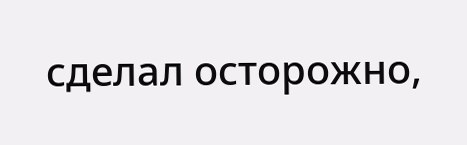сделал осторожно,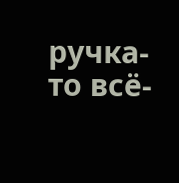ручка-то всё-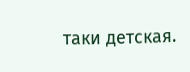таки детская.